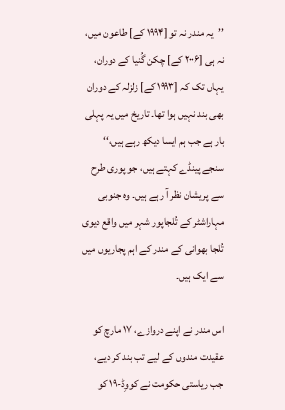’’یہ مندر نہ تو [۱۹۹۴ کے] طاعون میں، نہ ہی [۲۰۰۶ کے] چکن گُنیا کے دوران، یہاں تک کہ [۱۹۹۳ کے] زلزلہ کے دوران بھی بند نہیں ہوا تھا۔ تاریخ میں یہ پہلی بار ہے جب ہم ایسا دیکھ رہے ہیں،‘‘ سنجے پینڈے کہتے ہیں، جو پوری طرح سے پریشان نظر آ رہے ہیں۔ وہ جنوبی مہاراشٹر کے تُلجاپور شہر میں واقع دیوی تُلجا بھوانی کے مندر کے اہم پجاریوں میں سے ایک ہیں۔

اس مندر نے اپنے دروازے، ۱۷ مارچ کو عقیدت مندوں کے لیے تب بند کر دیے، جب ریاستی حکومت نے کووِڈ-۱۹ کو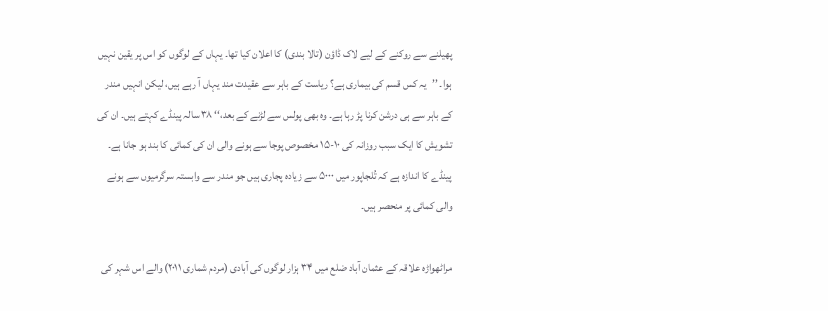پھیلنے سے روکنے کے لیے لاک ڈاؤن (تالا بندی) کا اعلان کیا تھا۔ یہاں کے لوگوں کو اس پر یقین نہیں ہوا۔ ’’یہ کس قسم کی بیماری ہے؟ ریاست کے باہر سے عقیدت مند یہاں آ رہے ہیں، لیکن انہیں مندر کے باہر سے ہی درشن کرنا پڑ رہا ہے۔ وہ بھی پولس سے لڑنے کے بعد،‘‘ ۳۸ سالہ پینڈے کہتے ہیں۔ ان کی تشویش کا ایک سبب روزانہ کی ۱۰-۱۵ مخصوص پوجا سے ہونے والی ان کی کمائی کا بند ہو جانا ہے۔ پینڈے کا اندازہ ہے کہ تُلجاپور میں ۵۰۰۰ سے زیادہ پجاری ہیں جو مندر سے وابستہ سرگرمیوں سے ہونے والی کمائی پر منحصر ہیں۔

مراٹھواڑہ علاقہ کے عثمان آباد ضلع میں ۳۴ ہزار لوگوں کی آبادی (مردم شماری ۲۰۱۱) والے اس شہر کی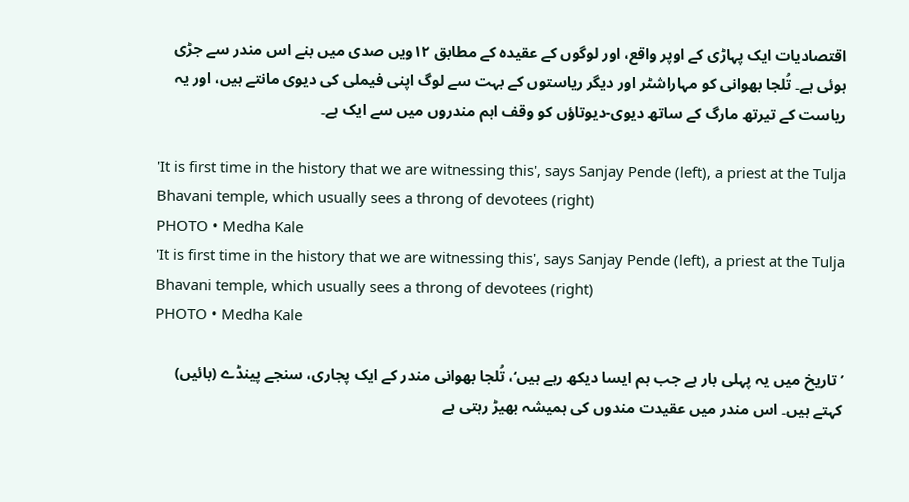اقتصادیات ایک پہاڑی کے اوپر واقع، اور لوگوں کے عقیدہ کے مطابق ۱۲ویں صدی میں بنے اس مندر سے جڑی ہوئی ہے۔ تُلجا بھوانی کو مہاراشٹر اور دیگر ریاستوں کے بہت سے لوگ اپنی فیملی کی دیوی مانتے ہیں، اور یہ ریاست کے تیرتھ مارگ کے ساتھ دیوی-دیوتاؤں کو وقف اہم مندروں میں سے ایک ہے۔

'It is first time in the history that we are witnessing this', says Sanjay Pende (left), a priest at the Tulja Bhavani temple, which usually sees a throng of devotees (right)
PHOTO • Medha Kale
'It is first time in the history that we are witnessing this', says Sanjay Pende (left), a priest at the Tulja Bhavani temple, which usually sees a throng of devotees (right)
PHOTO • Medha Kale

’تاریخ میں یہ پہلی بار ہے جب ہم ایسا دیکھ رہے ہیں‘، تُلجا بھوانی مندر کے ایک پجاری، سنجے پینڈے (بائیں) کہتے ہیں۔ اس مندر میں عقیدت مندوں کی ہمیشہ بھیڑ رہتی ہے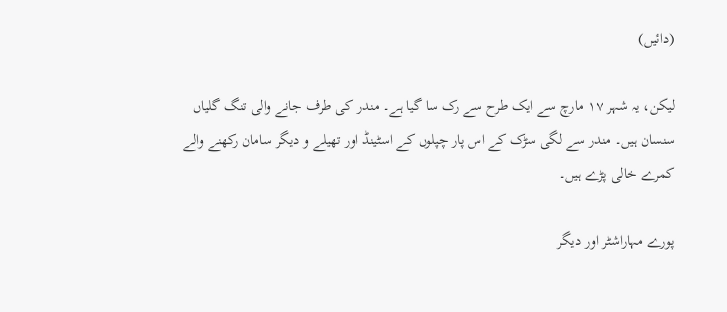(دائیں)

لیکن، یہ شہر ۱۷ مارچ سے ایک طرح سے رک سا گیا ہے۔ مندر کی طرف جانے والی تنگ گلیاں سنسان ہیں۔ مندر سے لگی سڑک کے اس پار چپلوں کے اسٹینڈ اور تھیلے و دیگر سامان رکھنے والے کمرے خالی پڑے ہیں۔

پورے مہاراشٹر اور دیگر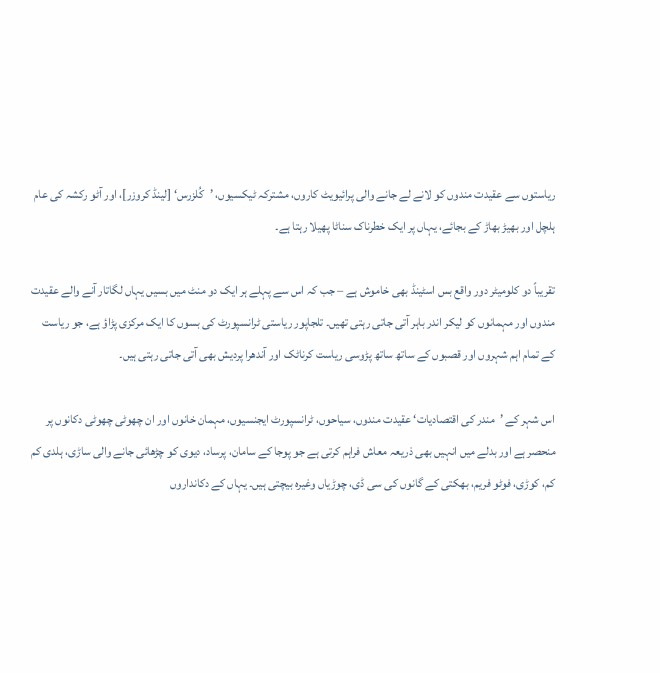ریاستوں سے عقیدت مندوں کو لانے لے جانے والی پرائیویٹ کاروں، مشترکہ ٹیکسیوں، ’کُلزرس‘ [لینڈ کروزر]، اور آٹو رکشہ کی عام ہلچل اور بھیڑ بھاڑ کے بجائے، یہاں پر ایک خطرناک سناٹا پھیلا رہتا ہے۔

تقریباً دو کلومیٹر دور واقع بس اسٹینڈ بھی خاموش ہے – جب کہ اس سے پہلے ہر ایک دو منٹ میں بسیں یہاں لگاتار آنے والے عقیدت مندوں اور مہمانوں کو لیکر اندر باہر آتی جاتی رہتی تھیں۔ تلجاپور ریاستی ٹرانسپورٹ کی بسوں کا ایک مرکزی پڑاؤ ہے، جو ریاست کے تمام اہم شہروں اور قصبوں کے ساتھ ساتھ پڑوسی ریاست کرناٹک اور آندھرا پردیش بھی آتی جاتی رہتی ہیں۔

اس شہر کے ’مندر کی اقتصادیات‘ عقیدت مندوں، سیاحوں، ٹرانسپورٹ ایجنسیوں، مہمان خانوں اور ان چھوٹی چھوٹی دکانوں پر منحصر ہے اور بدلے میں انہیں بھی ذریعہ معاش فراہم کرتی ہے جو پوجا کے سامان، پرساد، دیوی کو چڑھائی جانے والی ساڑی، ہلدی کم کم، کوڑی، فوٹو فریم، بھکتی کے گانوں کی سی ڈی، چوڑیاں وغیرہ بیچتی ہیں۔ یہاں کے دکانداروں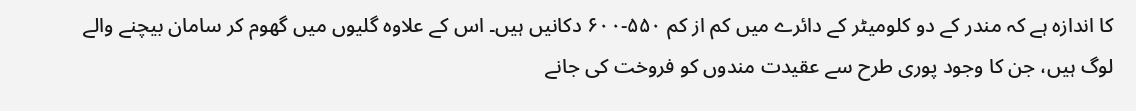کا اندازہ ہے کہ مندر کے دو کلومیٹر کے دائرے میں کم از کم ۵۵۰-۶۰۰ دکانیں ہیں۔ اس کے علاوہ گلیوں میں گھوم کر سامان بیچنے والے لوگ ہیں، جن کا وجود پوری طرح سے عقیدت مندوں کو فروخت کی جانے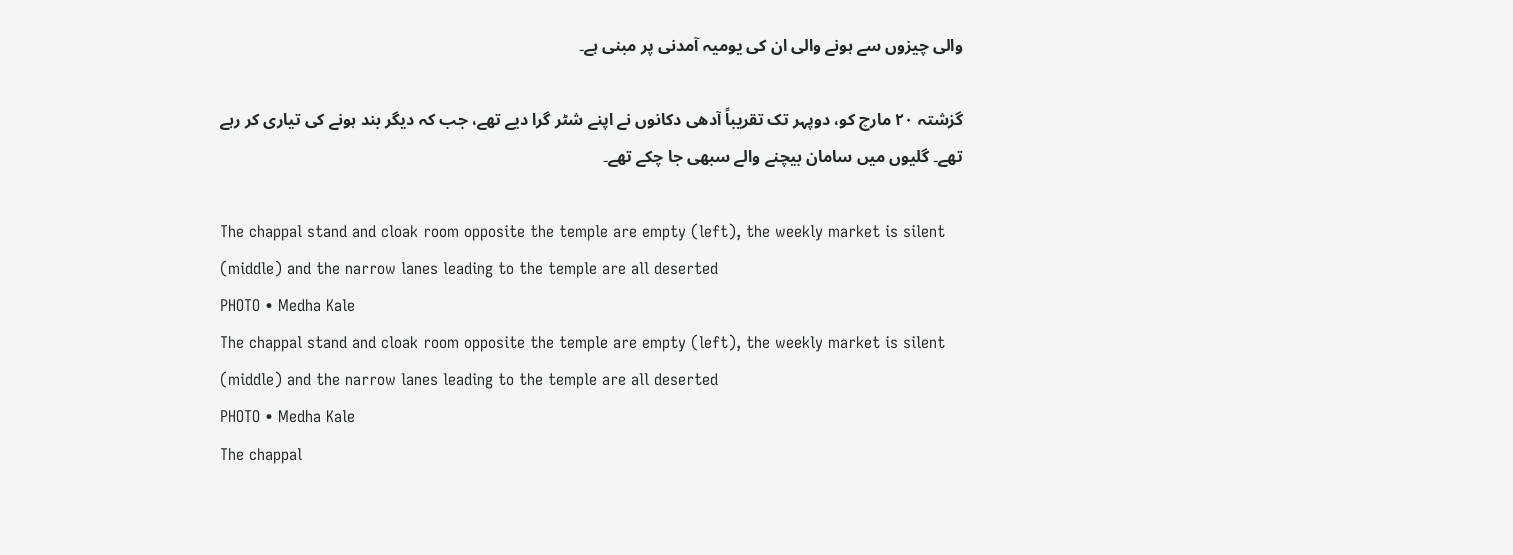والی چیزوں سے ہونے والی ان کی یومیہ آمدنی پر مبنی ہے۔

گزشتہ ۲۰ مارچ کو، دوپہر تک تقریباً آدھی دکانوں نے اپنے شٹر گرا دیے تھے، جب کہ دیگر بند ہونے کی تیاری کر رہے تھے۔ گلیوں میں سامان بیچنے والے سبھی جا چکے تھے۔

The chappal stand and cloak room opposite the temple are empty (left), the weekly market is silent (middle) and the narrow lanes leading to the temple are all deserted
PHOTO • Medha Kale
The chappal stand and cloak room opposite the temple are empty (left), the weekly market is silent (middle) and the narrow lanes leading to the temple are all deserted
PHOTO • Medha Kale
The chappal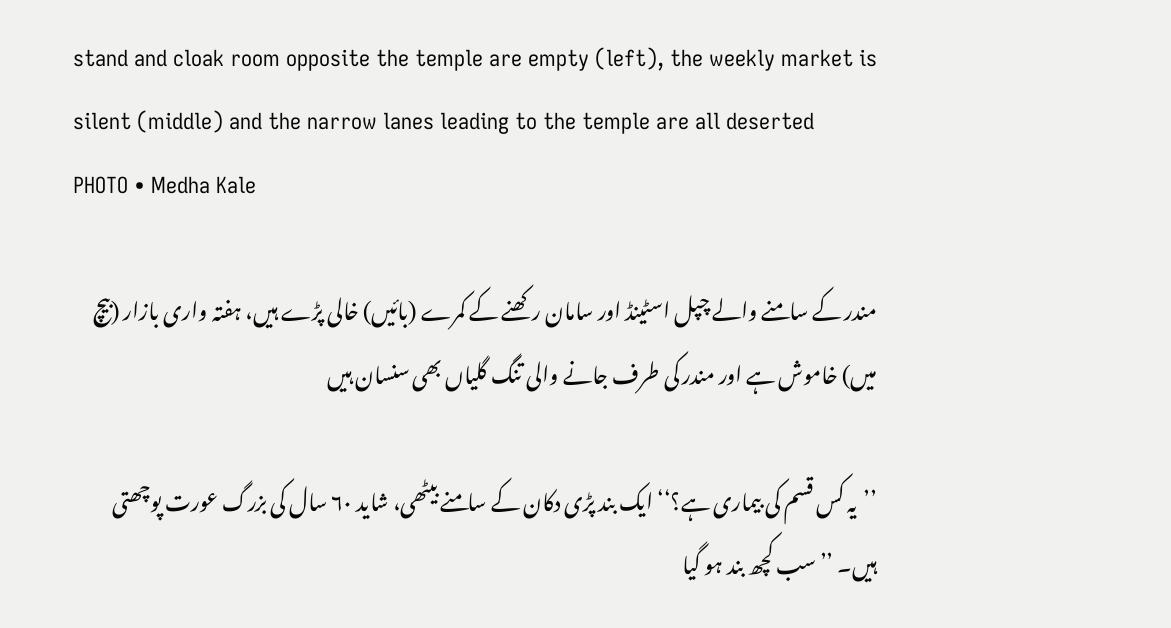stand and cloak room opposite the temple are empty (left), the weekly market is silent (middle) and the narrow lanes leading to the temple are all deserted
PHOTO • Medha Kale

مندر کے سامنے والے چپل اسٹینڈ اور سامان رکھنے کے کمرے (بائیں) خالی پڑے ہیں، ہفتہ واری بازار (بیچ میں) خاموش ہے اور مندر کی طرف جانے والی تنگ گلیاں بھی سنسان ہیں

’’یہ کس قسم کی بیماری ہے؟‘‘ ایک بند پڑی دکان کے سامنے بیٹھی، شاید ۶۰ سال کی بزرگ عورت پوچھتی ہیں۔ ’’سب کچھ بند ہو گیا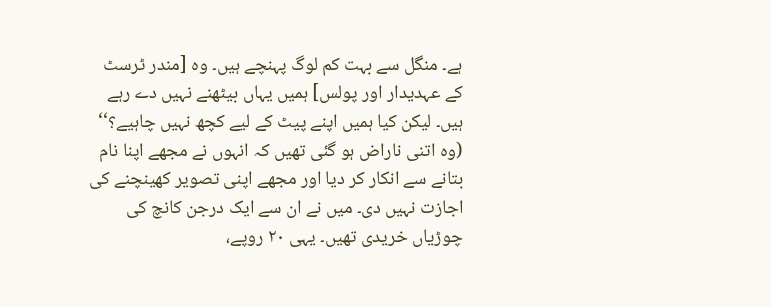ہے۔ منگل سے بہت کم لوگ پہنچے ہیں۔ وہ [مندر ٹرسٹ کے عہدیدار اور پولس] ہمیں یہاں بیٹھنے نہیں دے رہے ہیں۔ لیکن کیا ہمیں اپنے پیٹ کے لیے کچھ نہیں چاہیے؟‘‘ (وہ اتنی ناراض ہو گئی تھیں کہ انہوں نے مجھے اپنا نام بتانے سے انکار کر دیا اور مجھے اپنی تصویر کھینچنے کی اجازت نہیں دی۔ میں نے ان سے ایک درجن کانچ کی چوڑیاں خریدی تھیں۔ یہی ۲۰ روپے،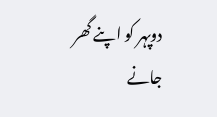دوپہر کو اپنے گھر جانے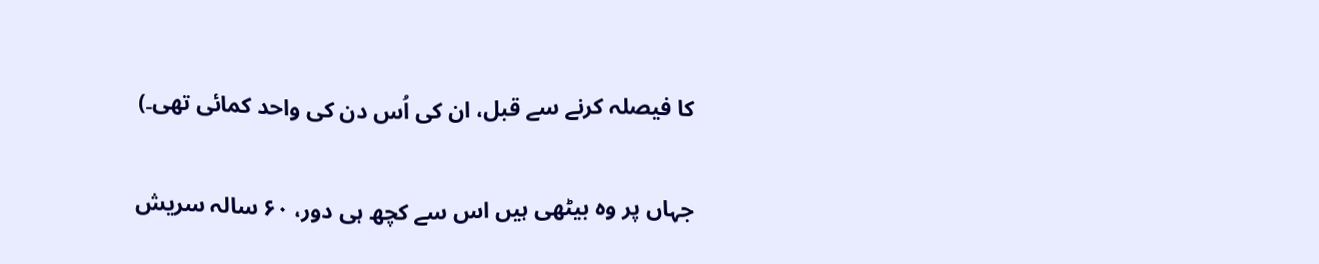کا فیصلہ کرنے سے قبل، ان کی اُس دن کی واحد کمائی تھی۔)

جہاں پر وہ بیٹھی ہیں اس سے کچھ ہی دور، ۶۰ سالہ سریش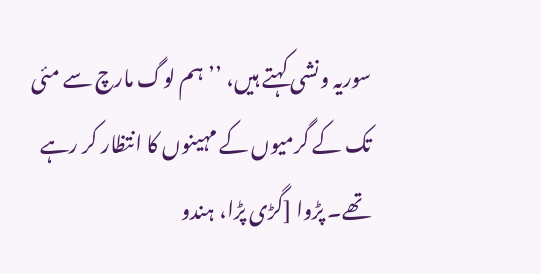سوریہ ونشی کہتے ہیں، ’’ہم لوگ مارچ سے مئی تک کے گرمیوں کے مہینوں کا انتظار کر رہے تھے۔ پڑوا [گڑی پڑا، ہندو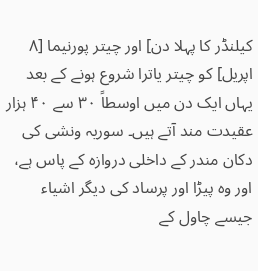کیلنڈر کا پہلا دن] اور چیتر پورنیما [۸ اپریل] کو چیتر یاترا شروع ہونے کے بعد یہاں ایک دن میں اوسطاً ۳۰ سے ۴۰ ہزار عقیدت مند آتے ہیں۔ سوریہ ونشی کی دکان مندر کے داخلی دروازہ کے پاس ہے، اور وہ پیڑا اور پرساد کی دیگر اشیاء جیسے چاول کے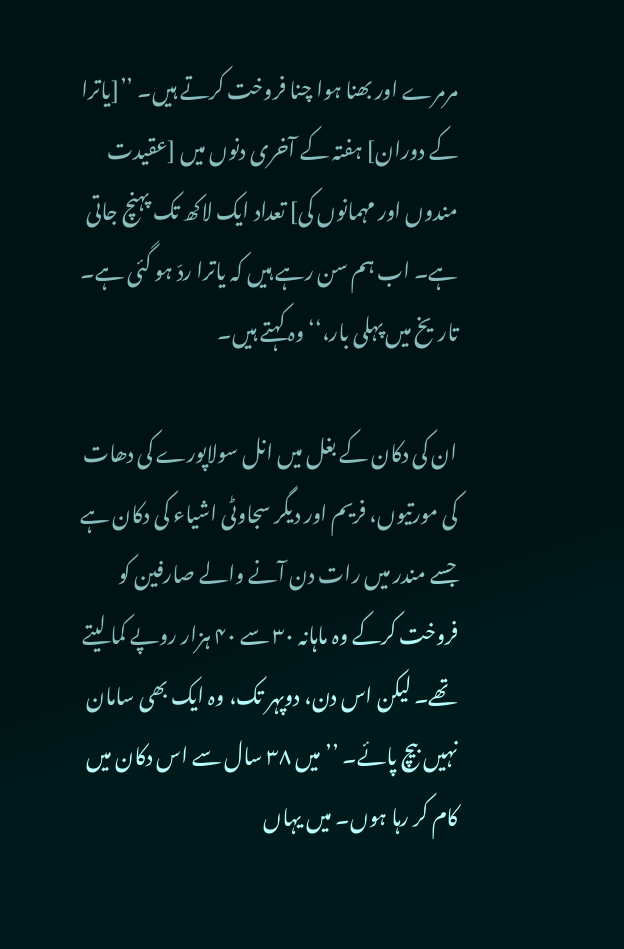مرمرے اور بھنا ہوا چنا فروخت کرتے ہیں۔ ’’[یاترا کے دوران] ہفتہ کے آخری دنوں میں [عقیدت مندوں اور مہمانوں کی] تعداد ایک لاکھ تک پہنچ جاتی ہے۔ اب ہم سن رہے ہیں کہ یاترا ردّ ہو گئی ہے۔ تاریخ میں پہلی بار،‘‘ وہ کہتے ہیں۔

ان کی دکان کے بغل میں انل سولاپورے کی دھات کی مورتیوں، فریم اور دیگر سجاوٹی اشیاء کی دکان ہے جسے مندر میں رات دن آنے والے صارفین کو فروخت کرکے وہ ماہانہ ۳۰ سے ۴۰ ہزار روپے کما لیتے تھے۔ لیکن اس دن، دوپہر تک، وہ ایک بھی سامان نہیں بیچ پائے۔ ’’میں ۳۸ سال سے اس دکان میں کام کر رہا ہوں۔ میں یہاں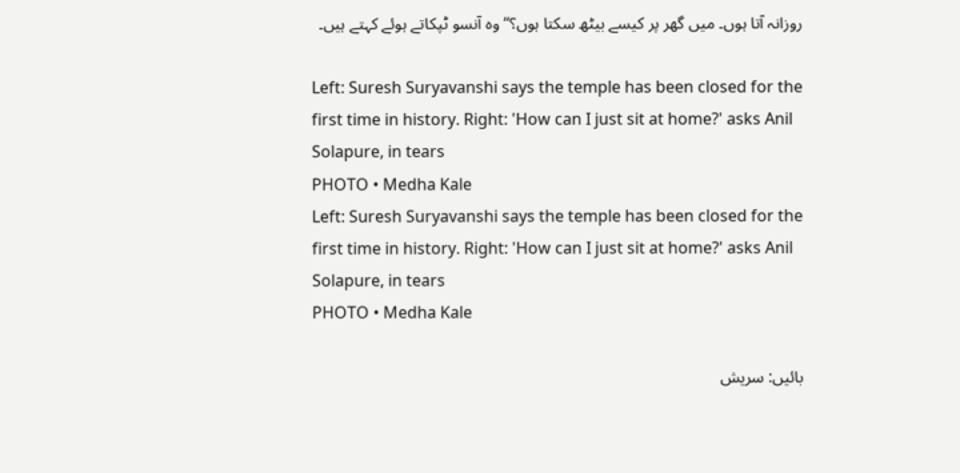روزانہ آتا ہوں۔ میں گھر پر کیسے بیٹھ سکتا ہوں؟‘‘ وہ آنسو ٹپکاتے ہوئے کہتے ہیں۔

Left: Suresh Suryavanshi says the temple has been closed for the first time in history. Right: 'How can I just sit at home?' asks Anil Solapure, in tears
PHOTO • Medha Kale
Left: Suresh Suryavanshi says the temple has been closed for the first time in history. Right: 'How can I just sit at home?' asks Anil Solapure, in tears
PHOTO • Medha Kale

بائیں: سریش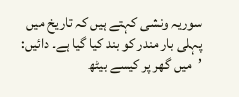سوریہ ونشی کہتے ہیں کہ تاریخ میں پہلی بار مندر کو بند کیا گیا ہے۔ دائیں: ’میں گھر پر کیسے بیٹھ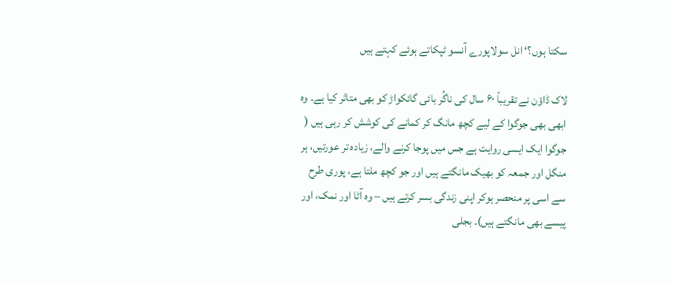سکتا ہوں؟‘ انل سولاپورے آنسو ٹپکاتے ہوئے کہتے ہیں

لاک ڈاؤن نے تقریباً ۶۰ سال کی ناگُر بائی گائکواڑ کو بھی متاثر کیا ہے۔ وہ ابھی بھی جوگوا کے لیے کچھ مانگ کر کمانے کی کوشش کر رہی ہیں ( جوگوا ایک ایسی روایت ہے جس میں پوجا کرنے والے، زیادہ تر عورتیں، ہر منگل اور جمعہ کو بھیک مانگتے ہیں اور جو کچھ ملتا ہے، پوری طرح سے اسی پر منحصر ہوکر اپنی زندگی بسر کرتے ہیں – وہ آٹا اور نمک، اور پیسے بھی مانگتے ہیں)۔ بجلی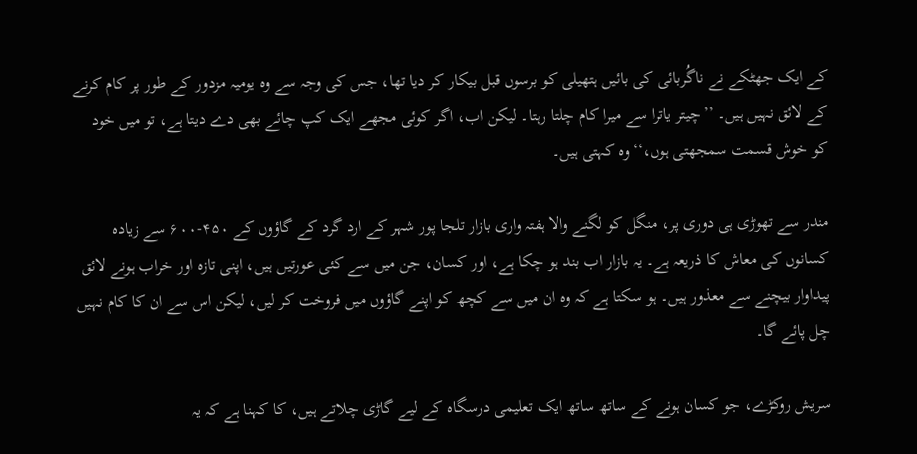کے ایک جھٹکے نے ناگُربائی کی بائیں ہتھیلی کو برسوں قبل بیکار کر دیا تھا، جس کی وجہ سے وہ یومیہ مزدور کے طور پر کام کرنے کے لائق نہیں ہیں۔ ’’چیتر یاترا سے میرا کام چلتا رہتا۔ لیکن اب، اگر کوئی مجھے ایک کپ چائے بھی دے دیتا ہے، تو میں خود کو خوش قسمت سمجھتی ہوں،‘‘ وہ کہتی ہیں۔

مندر سے تھوڑی ہی دوری پر، منگل کو لگنے والا ہفتہ واری بازار تلجا پور شہر کے ارد گرد کے گاؤوں کے ۴۵۰-۶۰۰ سے زیادہ کسانوں کی معاش کا ذریعہ ہے۔ یہ بازار اب بند ہو چکا ہے، اور کسان، جن میں سے کئی عورتیں ہیں، اپنی تازہ اور خراب ہونے لائق پیداوار بیچنے سے معذور ہیں۔ ہو سکتا ہے کہ وہ ان میں سے کچھ کو اپنے گاؤوں میں فروخت کر لیں، لیکن اس سے ان کا کام نہیں چل پائے گا۔

سریش روکڑے، جو کسان ہونے کے ساتھ ساتھ ایک تعلیمی درسگاہ کے لیے گاڑی چلاتے ہیں، کا کہنا ہے کہ یہ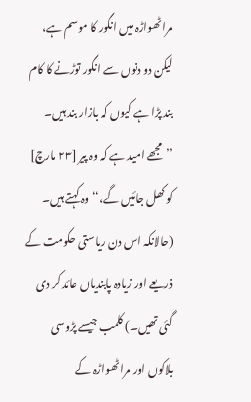مراٹھواڑہ میں انگور کا موسم ہے، لیکن دو دنوں سے انگور توڑنے کا کام بند پڑا ہے کیوں کہ بازار بند ہیں۔ ’’مجھے امید ہے کہ وہ پیر [۲۳ مارچ] کو کھل جائیں گے،‘‘ وہ کہتے ہیں۔ (حالانکہ اس دن ریاستی حکومت کے ذریعے اور زیادہ پابندیاں عائد کر دی گئی تھیں۔) کلمب جیسے پڑوسی بلاکوں اور مراٹھواڑہ کے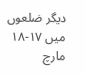دیگر ضلعوں میں ۱۷-۱۸ مارچ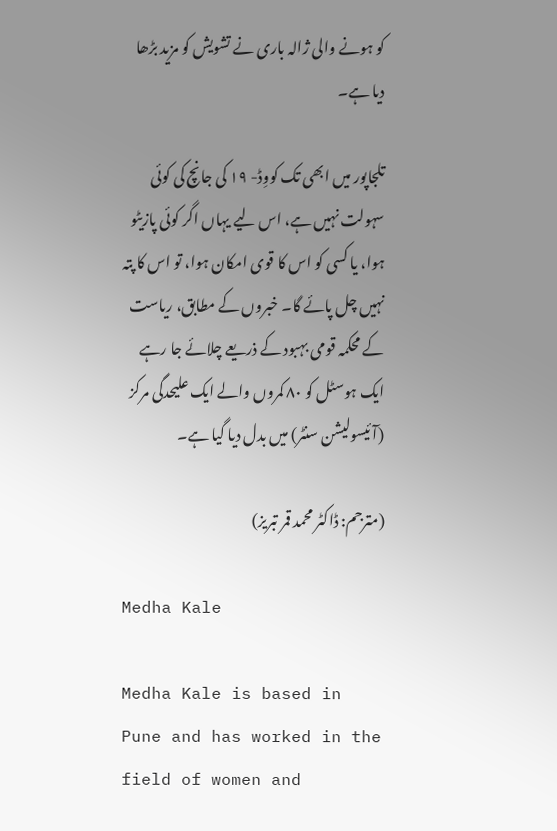کو ہونے والی ژالہ باری نے تشویش کو مزید بڑھا دیا ہے۔

تلجاپور میں ابھی تک کووِڈ- ۱۹ کی جانچ کی کوئی سہولت نہیں ہے، اس لیے یہاں اگر کوئی پازیٹو ہوا، یا کسی کو اس کا قوی امکان ہوا، تو اس کا پتہ نہیں چل پائے گا۔ خبروں کے مطابق، ریاست کے محکمہ قومی بہبود کے ذریعے چلائے جا رہے ایک ہوسٹل کو ۸۰ کمروں والے ایک علیحدگی مرکز (آئیسولیشن سنٹر) میں بدل دیا گیا ہے۔

(مترجم: ڈاکٹر محمد قمر تبریز)

Medha Kale

Medha Kale is based in Pune and has worked in the field of women and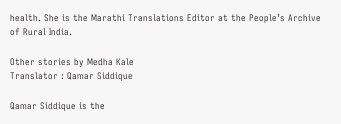health. She is the Marathi Translations Editor at the People’s Archive of Rural India.

Other stories by Medha Kale
Translator : Qamar Siddique

Qamar Siddique is the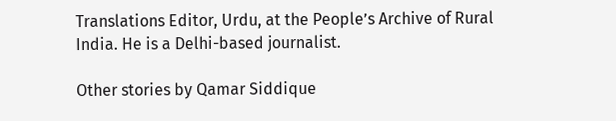Translations Editor, Urdu, at the People’s Archive of Rural India. He is a Delhi-based journalist.

Other stories by Qamar Siddique